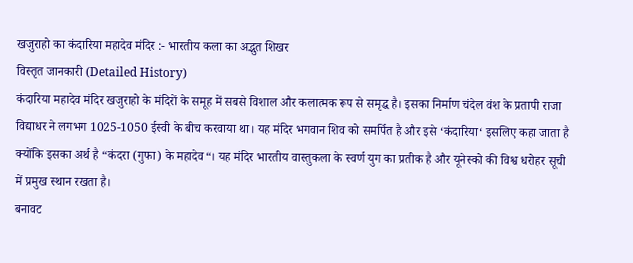खजुराहो का कंदारिया महादेव मंदिर :- भारतीय कला का अद्भुत शिखर
विस्तृत जानकारी (Detailed History)
कंदारिया महादेव मंदिर खजुराहो के मंदिरों के समूह में सबसे विशाल और कलात्मक रूप से समृद्ध है। इसका निर्माण चंदेल वंश के प्रतापी राजा विद्याधर ने लगभग 1025-1050 ईस्वी के बीच करवाया था। यह मंदिर भगवान शिव को समर्पित है और इसे ‘कंदारिया‘ इसलिए कहा जाता है क्योंकि इसका अर्थ है “कंदरा (गुफा) के महादेव“। यह मंदिर भारतीय वास्तुकला के स्वर्ण युग का प्रतीक है और यूनेस्को की विश्व धरोहर सूची में प्रमुख स्थान रखता है।
बनावट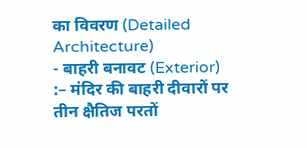का विवरण (Detailed Architecture)
- बाहरी बनावट (Exterior) :– मंदिर की बाहरी दीवारों पर तीन क्षैतिज परतों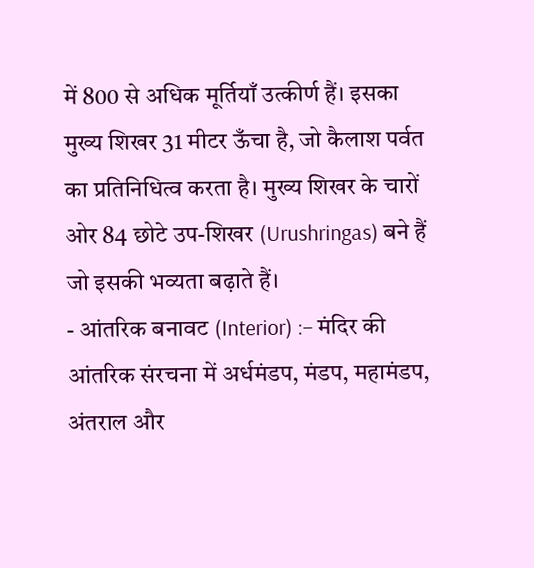में 800 से अधिक मूर्तियाँ उत्कीर्ण हैं। इसका मुख्य शिखर 31 मीटर ऊँचा है, जो कैलाश पर्वत का प्रतिनिधित्व करता है। मुख्य शिखर के चारों ओर 84 छोटे उप-शिखर (Urushringas) बने हैं जो इसकी भव्यता बढ़ाते हैं।
- आंतरिक बनावट (Interior) :– मंदिर की आंतरिक संरचना में अर्धमंडप, मंडप, महामंडप, अंतराल और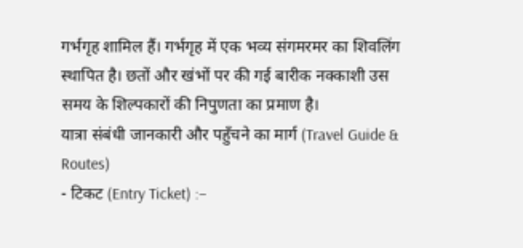गर्भगृह शामिल हैं। गर्भगृह में एक भव्य संगमरमर का शिवलिंग स्थापित है। छतों और खंभों पर की गई बारीक नक्काशी उस समय के शिल्पकारों की निपुणता का प्रमाण है।
यात्रा संबंधी जानकारी और पहुँचने का मार्ग (Travel Guide & Routes)
- टिकट (Entry Ticket) :–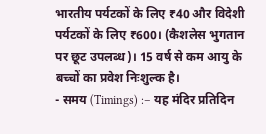भारतीय पर्यटकों के लिए ₹40 और विदेशी पर्यटकों के लिए ₹600। (कैशलेस भुगतान पर छूट उपलब्ध)। 15 वर्ष से कम आयु के बच्चों का प्रवेश निःशुल्क है।
- समय (Timings) :– यह मंदिर प्रतिदिन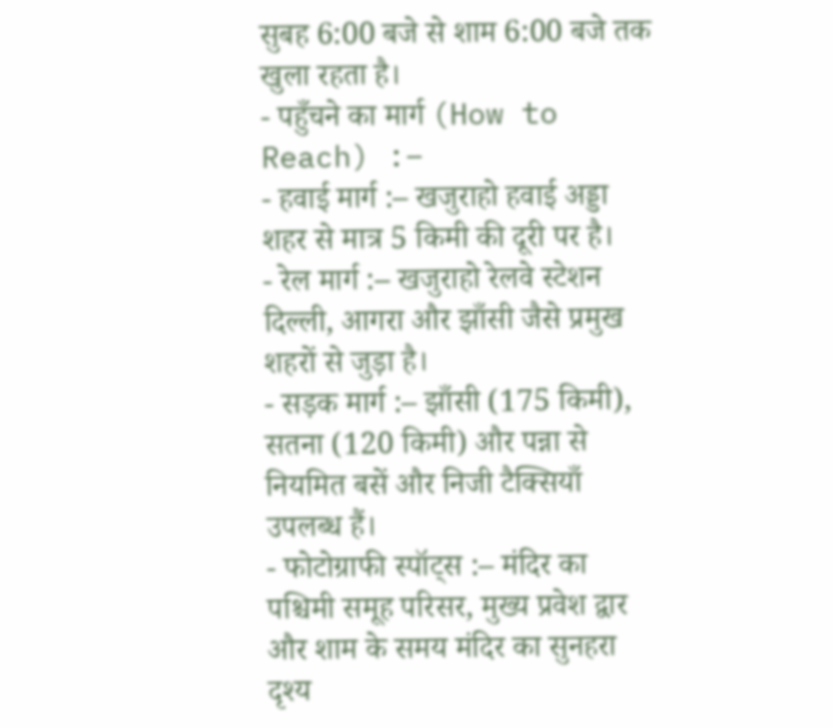सुबह 6:00 बजे से शाम 6:00 बजे तक खुला रहता है।
- पहुँचने का मार्ग (How to Reach) :–
- हवाई मार्ग :– खजुराहो हवाई अड्डा शहर से मात्र 5 किमी की दूरी पर है।
- रेल मार्ग :– खजुराहो रेलवे स्टेशन दिल्ली, आगरा और झाँसी जैसे प्रमुख शहरों से जुड़ा है।
- सड़क मार्ग :– झाँसी (175 किमी), सतना (120 किमी) और पन्ना से नियमित बसें और निजी टैक्सियाँ उपलब्ध हैं।
- फोटोग्राफी स्पॉट्स :– मंदिर का पश्चिमी समूह परिसर, मुख्य प्रवेश द्वार और शाम के समय मंदिर का सुनहरा दृश्य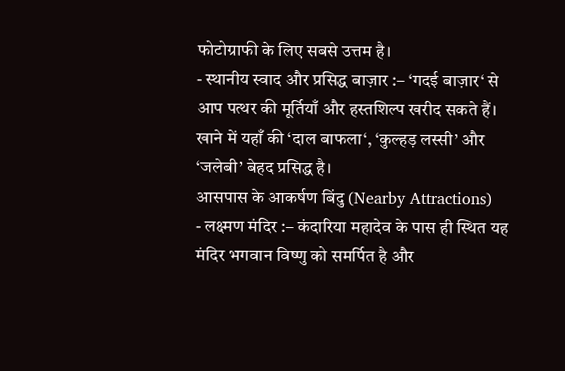फोटोग्राफी के लिए सबसे उत्तम है।
- स्थानीय स्वाद और प्रसिद्ध बाज़ार :– ‘गदई बाज़ार‘ से आप पत्थर की मूर्तियाँ और हस्तशिल्प खरीद सकते हैं। खाने में यहाँ की ‘दाल बाफला‘, ‘कुल्हड़ लस्सी’ और ‘जलेबी’ बेहद प्रसिद्ध है।
आसपास के आकर्षण बिंदु (Nearby Attractions)
- लक्ष्मण मंदिर :– कंदारिया महादेव के पास ही स्थित यह मंदिर भगवान विष्णु को समर्पित है और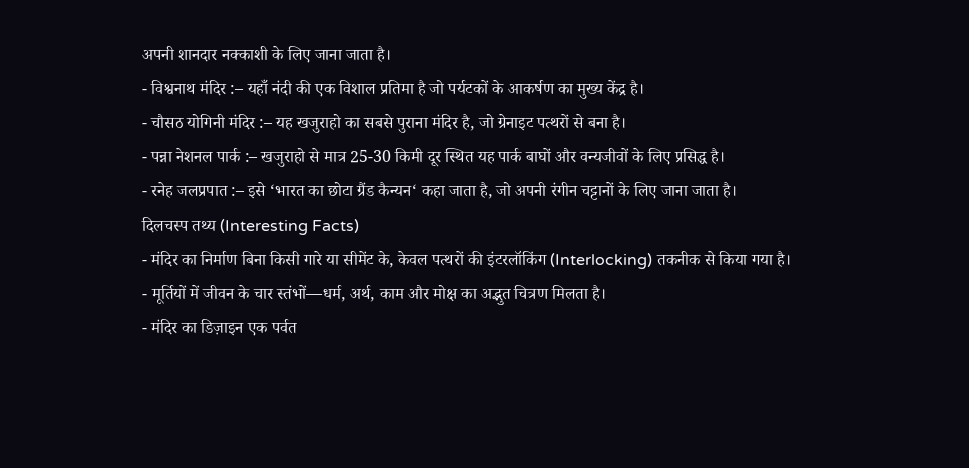अपनी शानदार नक्काशी के लिए जाना जाता है।
- विश्वनाथ मंदिर :– यहाँ नंदी की एक विशाल प्रतिमा है जो पर्यटकों के आकर्षण का मुख्य केंद्र है।
- चौसठ योगिनी मंदिर :– यह खजुराहो का सबसे पुराना मंदिर है, जो ग्रेनाइट पत्थरों से बना है।
- पन्ना नेशनल पार्क :– खजुराहो से मात्र 25-30 किमी दूर स्थित यह पार्क बाघों और वन्यजीवों के लिए प्रसिद्ध है।
- रनेह जलप्रपात :– इसे ‘भारत का छोटा ग्रैंड कैन्यन‘ कहा जाता है, जो अपनी रंगीन चट्टानों के लिए जाना जाता है।
दिलचस्प तथ्य (Interesting Facts)
- मंदिर का निर्माण बिना किसी गारे या सीमेंट के, केवल पत्थरों की इंटरलॉकिंग (Interlocking) तकनीक से किया गया है।
- मूर्तियों में जीवन के चार स्तंभों—धर्म, अर्थ, काम और मोक्ष का अद्भुत चित्रण मिलता है।
- मंदिर का डिज़ाइन एक पर्वत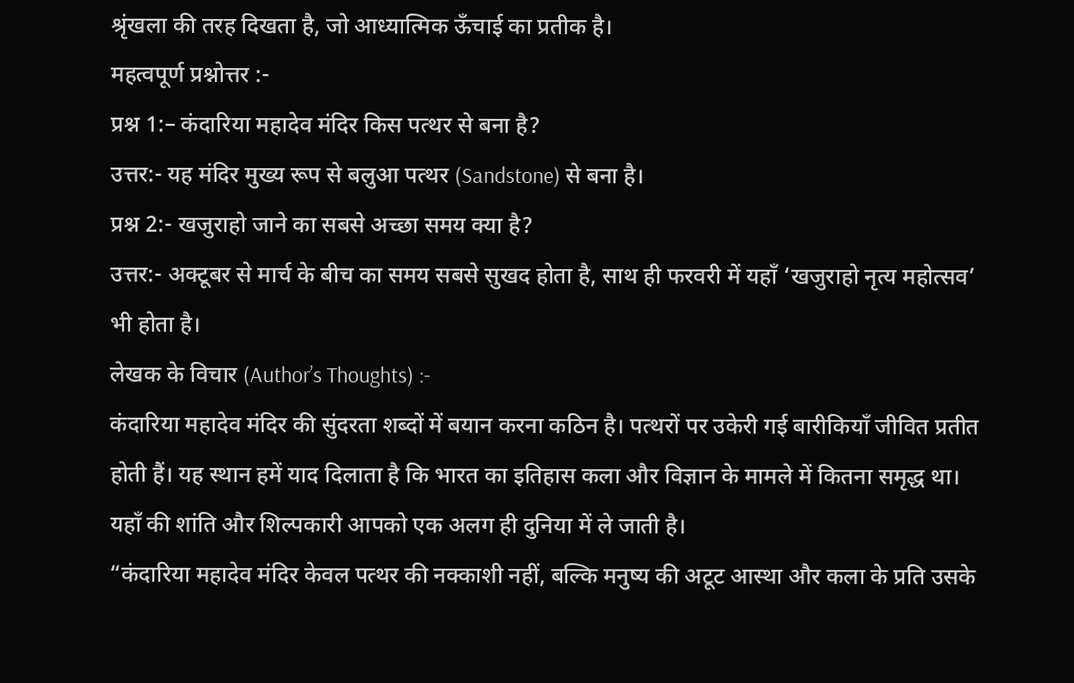श्रृंखला की तरह दिखता है, जो आध्यात्मिक ऊँचाई का प्रतीक है।
महत्वपूर्ण प्रश्नोत्तर :-
प्रश्न 1:– कंदारिया महादेव मंदिर किस पत्थर से बना है?
उत्तर:- यह मंदिर मुख्य रूप से बलुआ पत्थर (Sandstone) से बना है।
प्रश्न 2:- खजुराहो जाने का सबसे अच्छा समय क्या है?
उत्तर:- अक्टूबर से मार्च के बीच का समय सबसे सुखद होता है, साथ ही फरवरी में यहाँ ‘खजुराहो नृत्य महोत्सव’ भी होता है।
लेखक के विचार (Author’s Thoughts) :-
कंदारिया महादेव मंदिर की सुंदरता शब्दों में बयान करना कठिन है। पत्थरों पर उकेरी गई बारीकियाँ जीवित प्रतीत होती हैं। यह स्थान हमें याद दिलाता है कि भारत का इतिहास कला और विज्ञान के मामले में कितना समृद्ध था। यहाँ की शांति और शिल्पकारी आपको एक अलग ही दुनिया में ले जाती है।
“कंदारिया महादेव मंदिर केवल पत्थर की नक्काशी नहीं, बल्कि मनुष्य की अटूट आस्था और कला के प्रति उसके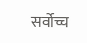सर्वोच्च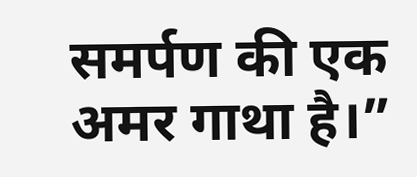समर्पण की एक अमर गाथा है।”